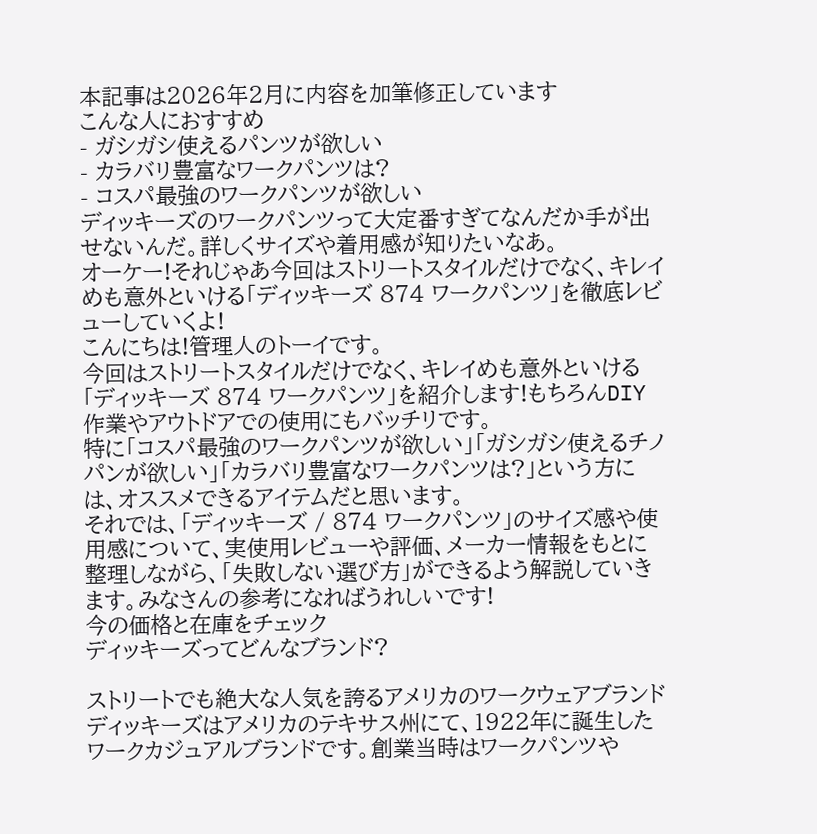本記事は2026年2月に内容を加筆修正しています
こんな人におすすめ
- ガシガシ使えるパンツが欲しい
- カラバリ豊富なワークパンツは?
- コスパ最強のワークパンツが欲しい
ディッキーズのワークパンツって大定番すぎてなんだか手が出せないんだ。詳しくサイズや着用感が知りたいなあ。
オーケー!それじゃあ今回はストリートスタイルだけでなく、キレイめも意外といける「ディッキーズ 874 ワークパンツ」を徹底レビューしていくよ!
こんにちは!管理人のトーイです。
今回はストリートスタイルだけでなく、キレイめも意外といける「ディッキーズ 874 ワークパンツ」を紹介します!もちろんDIY作業やアウトドアでの使用にもバッチリです。
特に「コスパ最強のワークパンツが欲しい」「ガシガシ使えるチノパンが欲しい」「カラバリ豊富なワークパンツは?」という方には、オススメできるアイテムだと思います。
それでは、「ディッキーズ / 874 ワークパンツ」のサイズ感や使用感について、実使用レビューや評価、メーカー情報をもとに整理しながら、「失敗しない選び方」ができるよう解説していきます。みなさんの参考になればうれしいです!
今の価格と在庫をチェック
ディッキーズってどんなブランド?

ストリートでも絶大な人気を誇るアメリカのワークウェアブランド
ディッキーズはアメリカのテキサス州にて、1922年に誕生したワークカジュアルブランドです。創業当時はワークパンツや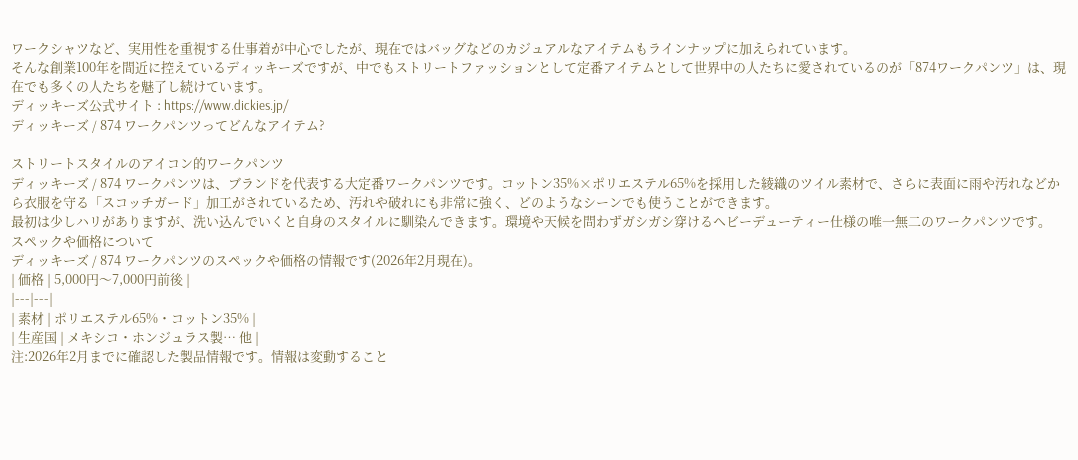ワークシャツなど、実用性を重視する仕事着が中心でしたが、現在ではバッグなどのカジュアルなアイテムもラインナップに加えられています。
そんな創業100年を間近に控えているディッキーズですが、中でもストリートファッションとして定番アイテムとして世界中の人たちに愛されているのが「874ワークパンツ」は、現在でも多くの人たちを魅了し続けています。
ディッキーズ公式サイト : https://www.dickies.jp/
ディッキーズ / 874 ワークパンツってどんなアイテム?

ストリートスタイルのアイコン的ワークパンツ
ディッキーズ / 874 ワークパンツは、ブランドを代表する大定番ワークパンツです。コットン35%×ポリエステル65%を採用した綾織のツイル素材で、さらに表面に雨や汚れなどから衣服を守る「スコッチガード」加工がされているため、汚れや破れにも非常に強く、どのようなシーンでも使うことができます。
最初は少しハリがありますが、洗い込んでいくと自身のスタイルに馴染んできます。環境や天候を問わずガシガシ穿けるヘビーデューティー仕様の唯一無二のワークパンツです。
スペックや価格について
ディッキーズ / 874 ワークパンツのスペックや価格の情報です(2026年2月現在)。
| 価格 | 5,000円〜7,000円前後 |
|---|---|
| 素材 | ポリエステル65%・コットン35% |
| 生産国 | メキシコ・ホンジュラス製… 他 |
注:2026年2月までに確認した製品情報です。情報は変動すること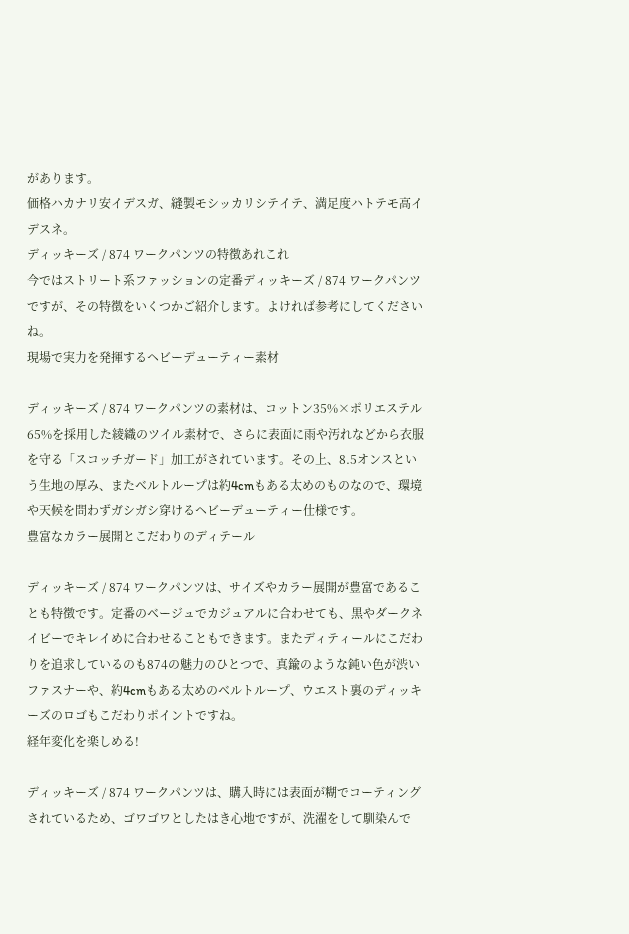があります。
価格ハカナリ安イデスガ、縫製モシッカリシテイテ、満足度ハトテモ高イデスネ。
ディッキーズ / 874 ワークパンツの特徴あれこれ
今ではストリート系ファッションの定番ディッキーズ / 874 ワークパンツですが、その特徴をいくつかご紹介します。よければ参考にしてくださいね。
現場で実力を発揮するヘビーデューティー素材

ディッキーズ / 874 ワークパンツの素材は、コットン35%×ポリエステル65%を採用した綾織のツイル素材で、さらに表面に雨や汚れなどから衣服を守る「スコッチガード」加工がされています。その上、8.5オンスという生地の厚み、またベルトループは約4cmもある太めのものなので、環境や天候を問わずガシガシ穿けるヘビーデューティー仕様です。
豊富なカラー展開とこだわりのディテール

ディッキーズ / 874 ワークパンツは、サイズやカラー展開が豊富であることも特徴です。定番のベージュでカジュアルに合わせても、黒やダークネイビーでキレイめに合わせることもできます。またディティールにこだわりを追求しているのも874の魅力のひとつで、真鍮のような鈍い色が渋いファスナーや、約4cmもある太めのベルトループ、ウエスト裏のディッキーズのロゴもこだわりポイントですね。
経年変化を楽しめる!

ディッキーズ / 874 ワークパンツは、購入時には表面が糊でコーティングされているため、ゴワゴワとしたはき心地ですが、洗濯をして馴染んで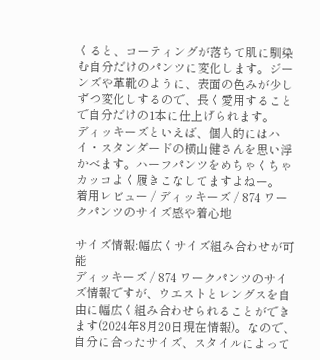くると、コーティングが落ちて肌に馴染む自分だけのパンツに変化します。ジーンズや革靴のように、表面の色みが少しずつ変化しするので、長く愛用することで自分だけの1本に仕上げられます。
ディッキーズといえば、個人的にはハイ・スタンダードの横山健さんを思い浮かべます。ハーフパンツをめちゃくちゃカッコよく履きこなしてますよねー。
着用レビュー / ディッキーズ / 874 ワークパンツのサイズ感や着心地

サイズ情報:幅広くサイズ組み合わせが可能
ディッキーズ / 874 ワークパンツのサイズ情報ですが、ウエストとレングスを自由に幅広く組み合わせられることができます(2024年8月20日現在情報)。なので、自分に合ったサイズ、スタイルによって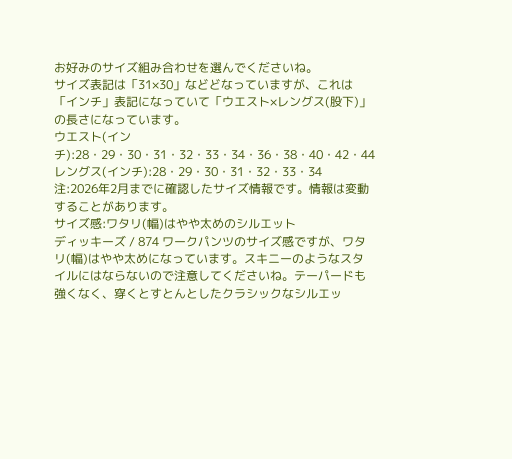お好みのサイズ組み合わせを選んでくださいね。
サイズ表記は「31×30」などどなっていますが、これは「インチ」表記になっていて「ウエスト×レングス(股下)」の長さになっています。
ウエスト(インチ):28・29・30・31・32・33・34・36・38・40・42・44
レングス(インチ):28・29・30・31・32・33・34
注:2026年2月までに確認したサイズ情報です。情報は変動することがあります。
サイズ感:ワタリ(幅)はやや太めのシルエット
ディッキーズ / 874 ワークパンツのサイズ感ですが、ワタリ(幅)はやや太めになっています。スキニーのようなスタイルにはならないので注意してくださいね。テーパードも強くなく、穿くとすとんとしたクラシックなシルエッ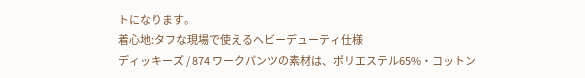トになります。
着心地:タフな現場で使えるヘビーデューティ仕様
ディッキーズ / 874 ワークパンツの素材は、ポリエステル65%・コットン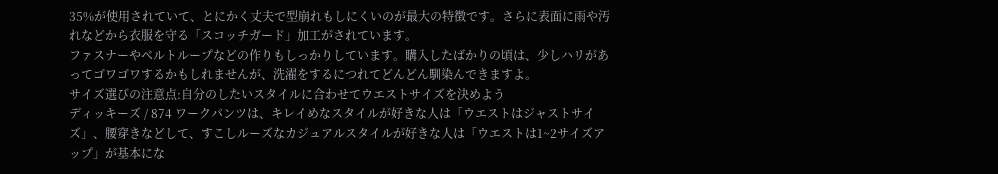35%が使用されていて、とにかく丈夫で型崩れもしにくいのが最大の特徴です。さらに表面に雨や汚れなどから衣服を守る「スコッチガード」加工がされています。
ファスナーやベルトループなどの作りもしっかりしています。購入したばかりの頃は、少しハリがあってゴワゴワするかもしれませんが、洗濯をするにつれてどんどん馴染んできますよ。
サイズ選びの注意点:自分のしたいスタイルに合わせてウエストサイズを決めよう
ディッキーズ / 874 ワークパンツは、キレイめなスタイルが好きな人は「ウエストはジャストサイズ」、腰穿きなどして、すこしルーズなカジュアルスタイルが好きな人は「ウエストは1~2サイズアップ」が基本にな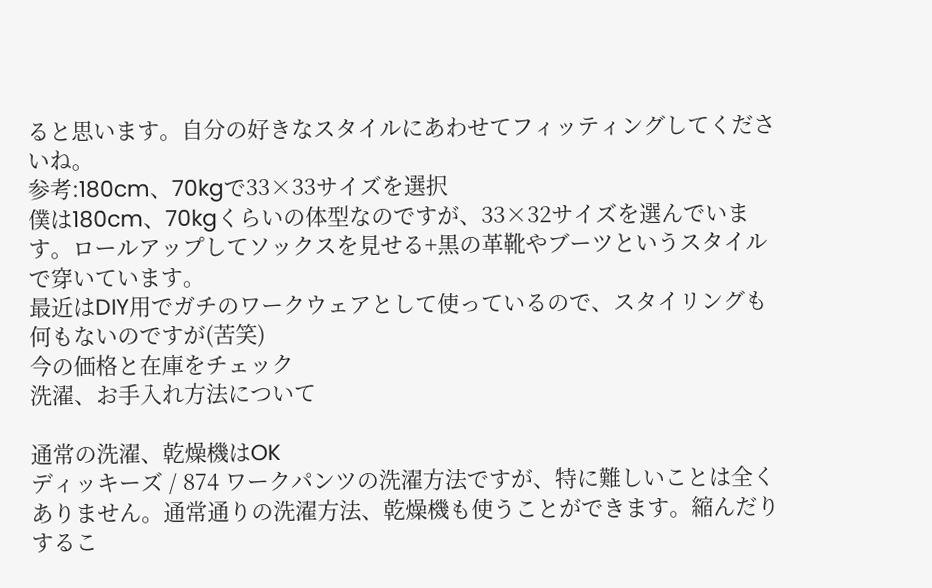ると思います。自分の好きなスタイルにあわせてフィッティングしてくださいね。
参考:180cm、70kgで33×33サイズを選択
僕は180cm、70kgくらいの体型なのですが、33×32サイズを選んでいます。ロールアップしてソックスを見せる+黒の革靴やブーツというスタイルで穿いています。
最近はDIY用でガチのワークウェアとして使っているので、スタイリングも何もないのですが(苦笑)
今の価格と在庫をチェック
洗濯、お手入れ方法について

通常の洗濯、乾燥機はOK
ディッキーズ / 874 ワークパンツの洗濯方法ですが、特に難しいことは全くありません。通常通りの洗濯方法、乾燥機も使うことができます。縮んだりするこ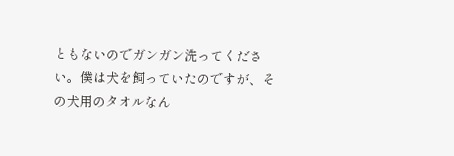ともないのでガンガン洗ってください。僕は犬を飼っていたのですが、その犬用のタオルなん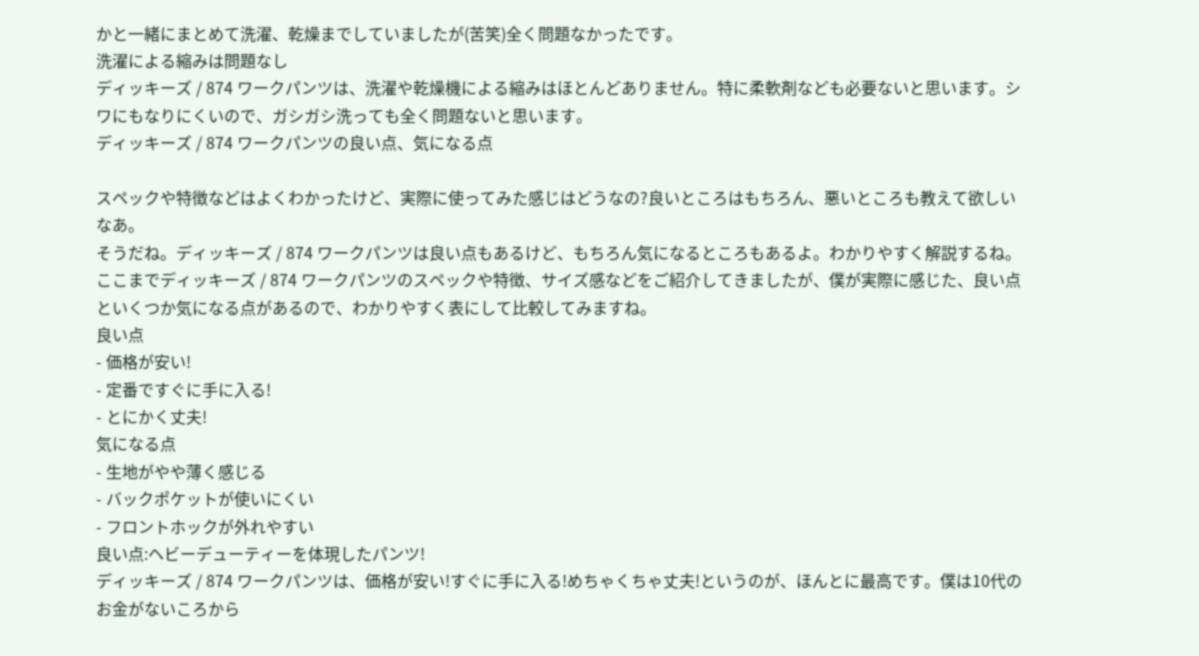かと一緒にまとめて洗濯、乾燥までしていましたが(苦笑)全く問題なかったです。
洗濯による縮みは問題なし
ディッキーズ / 874 ワークパンツは、洗濯や乾燥機による縮みはほとんどありません。特に柔軟剤なども必要ないと思います。シワにもなりにくいので、ガシガシ洗っても全く問題ないと思います。
ディッキーズ / 874 ワークパンツの良い点、気になる点

スペックや特徴などはよくわかったけど、実際に使ってみた感じはどうなの?良いところはもちろん、悪いところも教えて欲しいなあ。
そうだね。ディッキーズ / 874 ワークパンツは良い点もあるけど、もちろん気になるところもあるよ。わかりやすく解説するね。
ここまでディッキーズ / 874 ワークパンツのスペックや特徴、サイズ感などをご紹介してきましたが、僕が実際に感じた、良い点といくつか気になる点があるので、わかりやすく表にして比較してみますね。
良い点
- 価格が安い!
- 定番ですぐに手に入る!
- とにかく丈夫!
気になる点
- 生地がやや薄く感じる
- バックポケットが使いにくい
- フロントホックが外れやすい
良い点:ヘビーデューティーを体現したパンツ!
ディッキーズ / 874 ワークパンツは、価格が安い!すぐに手に入る!めちゃくちゃ丈夫!というのが、ほんとに最高です。僕は10代のお金がないころから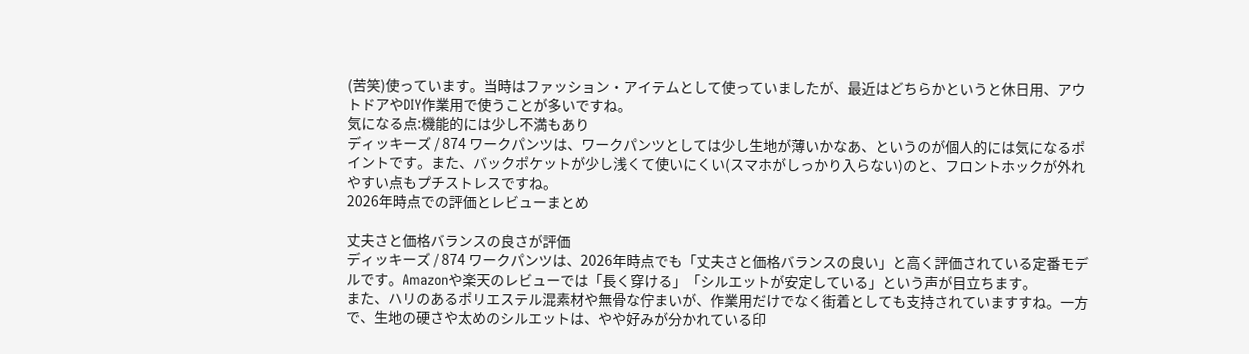(苦笑)使っています。当時はファッション・アイテムとして使っていましたが、最近はどちらかというと休日用、アウトドアやDIY作業用で使うことが多いですね。
気になる点:機能的には少し不満もあり
ディッキーズ / 874 ワークパンツは、ワークパンツとしては少し生地が薄いかなあ、というのが個人的には気になるポイントです。また、バックポケットが少し浅くて使いにくい(スマホがしっかり入らない)のと、フロントホックが外れやすい点もプチストレスですね。
2026年時点での評価とレビューまとめ

丈夫さと価格バランスの良さが評価
ディッキーズ / 874 ワークパンツは、2026年時点でも「丈夫さと価格バランスの良い」と高く評価されている定番モデルです。Amazonや楽天のレビューでは「長く穿ける」「シルエットが安定している」という声が目立ちます。
また、ハリのあるポリエステル混素材や無骨な佇まいが、作業用だけでなく街着としても支持されていますすね。一方で、生地の硬さや太めのシルエットは、やや好みが分かれている印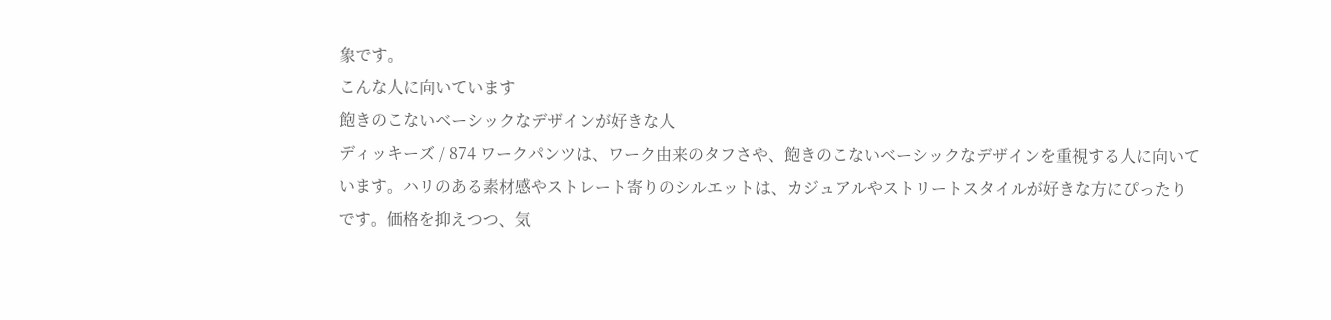象です。
こんな人に向いています
飽きのこないベーシックなデザインが好きな人
ディッキーズ / 874 ワークパンツは、ワーク由来のタフさや、飽きのこないベーシックなデザインを重視する人に向いています。ハリのある素材感やストレート寄りのシルエットは、カジュアルやストリートスタイルが好きな方にぴったりです。価格を抑えつつ、気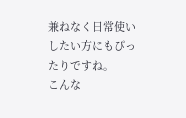兼ねなく日常使いしたい方にもぴったりですね。
こんな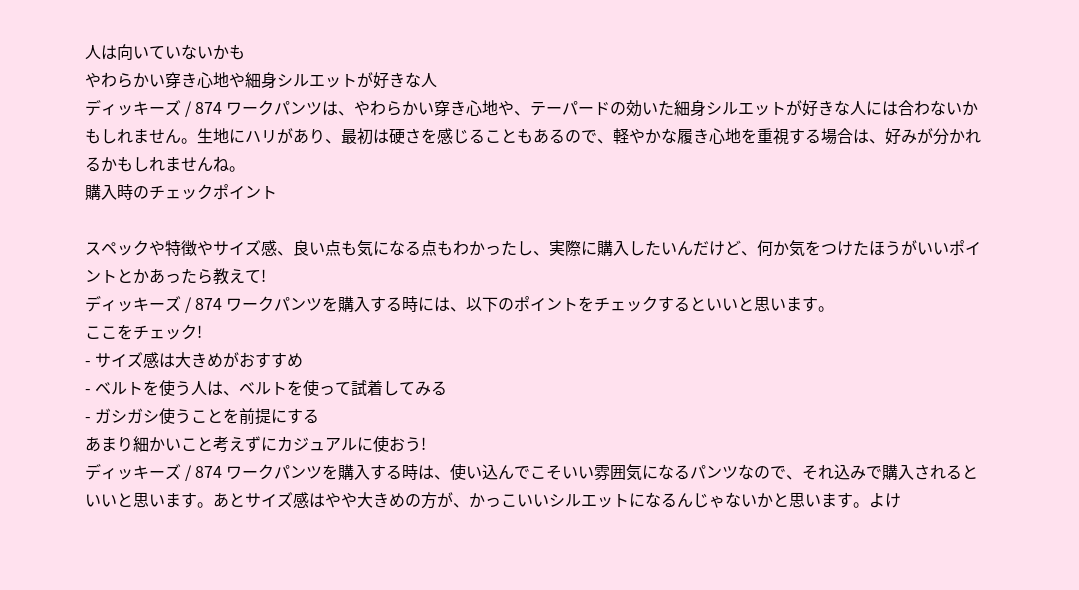人は向いていないかも
やわらかい穿き心地や細身シルエットが好きな人
ディッキーズ / 874 ワークパンツは、やわらかい穿き心地や、テーパードの効いた細身シルエットが好きな人には合わないかもしれません。生地にハリがあり、最初は硬さを感じることもあるので、軽やかな履き心地を重視する場合は、好みが分かれるかもしれませんね。
購入時のチェックポイント

スペックや特徴やサイズ感、良い点も気になる点もわかったし、実際に購入したいんだけど、何か気をつけたほうがいいポイントとかあったら教えて!
ディッキーズ / 874 ワークパンツを購入する時には、以下のポイントをチェックするといいと思います。
ここをチェック!
- サイズ感は大きめがおすすめ
- ベルトを使う人は、ベルトを使って試着してみる
- ガシガシ使うことを前提にする
あまり細かいこと考えずにカジュアルに使おう!
ディッキーズ / 874 ワークパンツを購入する時は、使い込んでこそいい雰囲気になるパンツなので、それ込みで購入されるといいと思います。あとサイズ感はやや大きめの方が、かっこいいシルエットになるんじゃないかと思います。よけ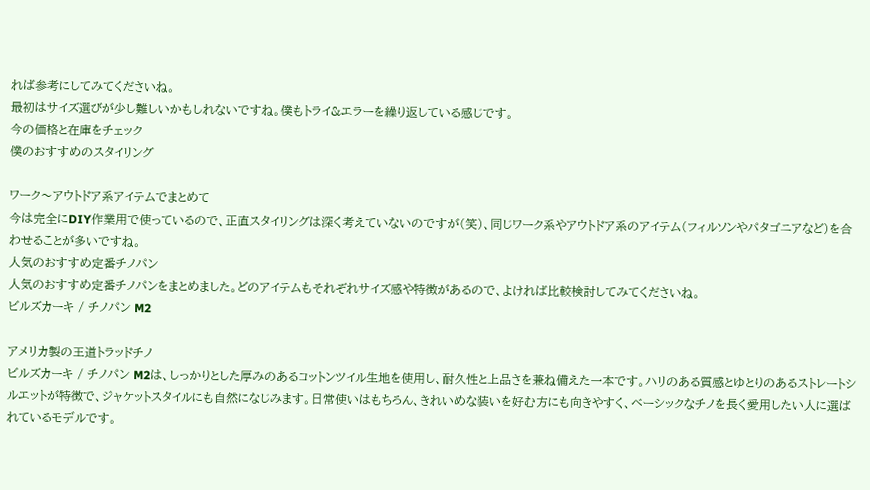れば参考にしてみてくださいね。
最初はサイズ選びが少し難しいかもしれないですね。僕もトライ&エラーを繰り返している感じです。
今の価格と在庫をチェック
僕のおすすめのスタイリング

ワーク〜アウトドア系アイテムでまとめて
今は完全にDIY作業用で使っているので、正直スタイリングは深く考えていないのですが(笑)、同じワーク系やアウトドア系のアイテム(フィルソンやパタゴニアなど)を合わせることが多いですね。
人気のおすすめ定番チノパン
人気のおすすめ定番チノパンをまとめました。どのアイテムもそれぞれサイズ感や特徴があるので、よければ比較検討してみてくださいね。
ビルズカーキ / チノパン M2

アメリカ製の王道トラッドチノ
ビルズカーキ / チノパン M2は、しっかりとした厚みのあるコットンツイル生地を使用し、耐久性と上品さを兼ね備えた一本です。ハリのある質感とゆとりのあるストレートシルエットが特徴で、ジャケットスタイルにも自然になじみます。日常使いはもちろん、きれいめな装いを好む方にも向きやすく、ベーシックなチノを長く愛用したい人に選ばれているモデルです。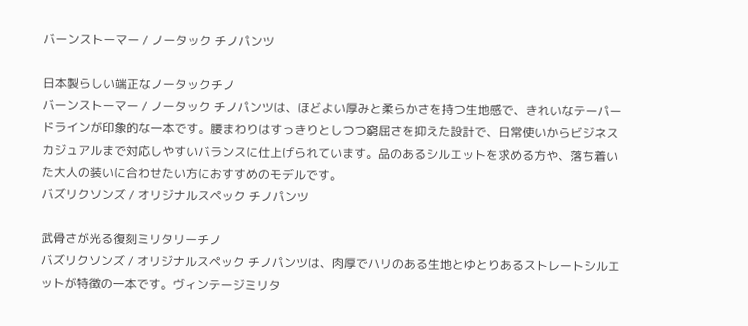バーンストーマー / ノータック チノパンツ

日本製らしい端正なノータックチノ
バーンストーマー / ノータック チノパンツは、ほどよい厚みと柔らかさを持つ生地感で、きれいなテーパードラインが印象的な一本です。腰まわりはすっきりとしつつ窮屈さを抑えた設計で、日常使いからビジネスカジュアルまで対応しやすいバランスに仕上げられています。品のあるシルエットを求める方や、落ち着いた大人の装いに合わせたい方におすすめのモデルです。
バズリクソンズ / オリジナルスペック チノパンツ

武骨さが光る復刻ミリタリーチノ
バズリクソンズ / オリジナルスペック チノパンツは、肉厚でハリのある生地とゆとりあるストレートシルエットが特徴の一本です。ヴィンテージミリタ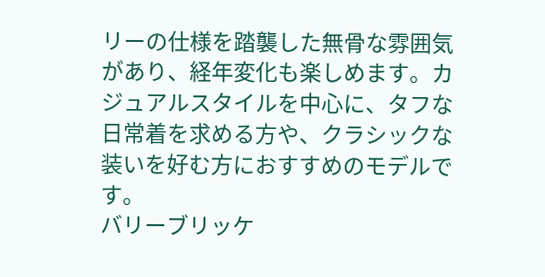リーの仕様を踏襲した無骨な雰囲気があり、経年変化も楽しめます。カジュアルスタイルを中心に、タフな日常着を求める方や、クラシックな装いを好む方におすすめのモデルです。
バリーブリッケ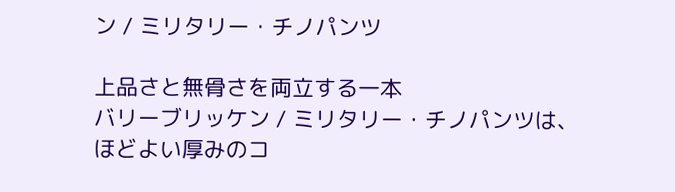ン / ミリタリー・チノパンツ

上品さと無骨さを両立する一本
バリーブリッケン / ミリタリー・チノパンツは、ほどよい厚みのコ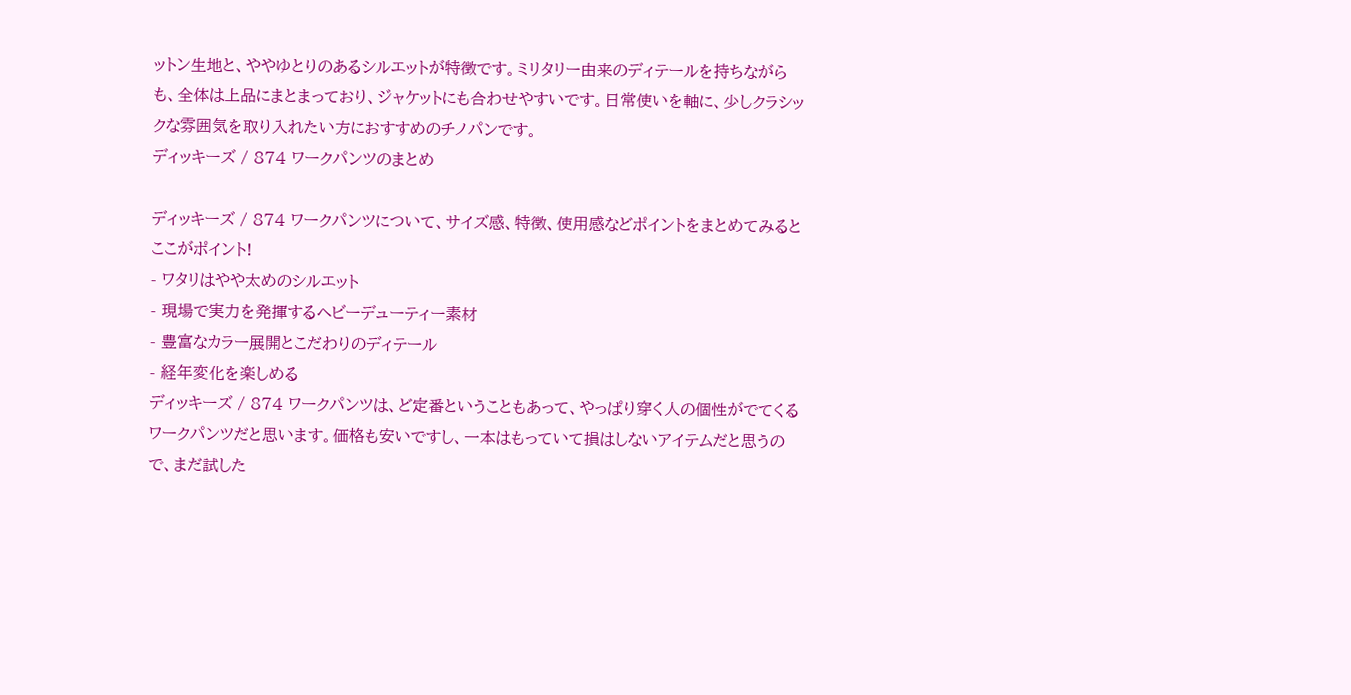ットン生地と、ややゆとりのあるシルエットが特徴です。ミリタリー由来のディテールを持ちながらも、全体は上品にまとまっており、ジャケットにも合わせやすいです。日常使いを軸に、少しクラシックな雰囲気を取り入れたい方におすすめのチノパンです。
ディッキーズ / 874 ワークパンツのまとめ

ディッキーズ / 874 ワークパンツについて、サイズ感、特徴、使用感などポイントをまとめてみると
ここがポイント!
- ワタリはやや太めのシルエット
- 現場で実力を発揮するヘビーデューティー素材
- 豊富なカラー展開とこだわりのディテール
- 経年変化を楽しめる
ディッキーズ / 874 ワークパンツは、ど定番ということもあって、やっぱり穿く人の個性がでてくるワークパンツだと思います。価格も安いですし、一本はもっていて損はしないアイテムだと思うので、まだ試した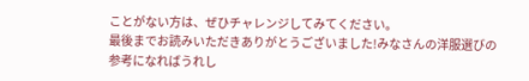ことがない方は、ぜひチャレンジしてみてください。
最後までお読みいただきありがとうございました!みなさんの洋服選びの参考になればうれし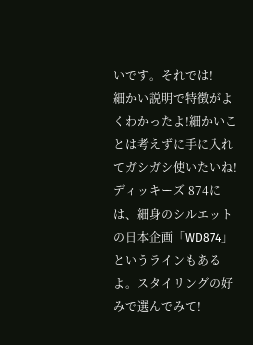いです。それでは!
細かい説明で特徴がよくわかったよ!細かいことは考えずに手に入れてガシガシ使いたいね!
ディッキーズ 874には、細身のシルエットの日本企画「WD874」というラインもあるよ。スタイリングの好みで選んでみて!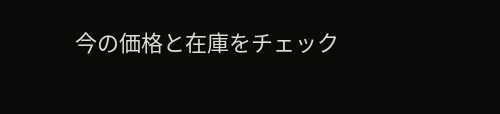今の価格と在庫をチェック